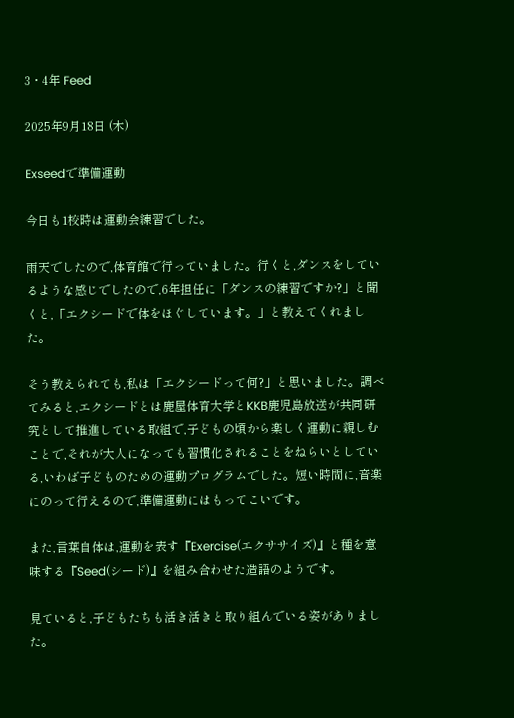3・4年 Feed

2025年9月18日 (木)

Exseedで準備運動

今日も1校時は運動会練習でした。

雨天でしたので,体育館で行っていました。行くと,ダンスをしているような感じでしたので,6年担任に「ダンスの練習ですか?」と聞くと,「エクシードで体をほぐしています。」と教えてくれました。

そう教えられても,私は「エクシードって何?」と思いました。調べてみると,エクシードとは鹿屋体育大学とKKB鹿児島放送が共同研究として推進している取組で,子どもの頃から楽しく運動に親しむことで,それが大人になっても習慣化されることをねらいとしている,いわば子どものための運動プログラムでした。短い時間に,音楽にのって行えるので,準備運動にはもってこいです。

また,言葉自体は,運動を表す『Exercise(エクササイズ)』と種を意味する『Seed(シード)』を組み合わせた造語のようです。

見ていると,子どもたちも活き活きと取り組んでいる姿がありました。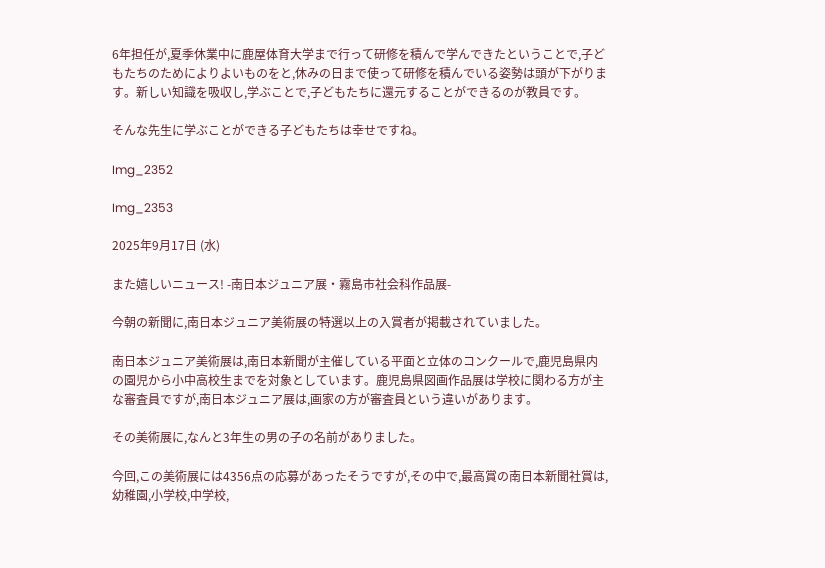6年担任が,夏季休業中に鹿屋体育大学まで行って研修を積んで学んできたということで,子どもたちのためによりよいものをと,休みの日まで使って研修を積んでいる姿勢は頭が下がります。新しい知識を吸収し,学ぶことで,子どもたちに還元することができるのが教員です。

そんな先生に学ぶことができる子どもたちは幸せですね。

Img_2352

Img_2353

2025年9月17日 (水)

また嬉しいニュース! -南日本ジュニア展・霧島市社会科作品展-

今朝の新聞に,南日本ジュニア美術展の特選以上の入賞者が掲載されていました。

南日本ジュニア美術展は,南日本新聞が主催している平面と立体のコンクールで,鹿児島県内の園児から小中高校生までを対象としています。鹿児島県図画作品展は学校に関わる方が主な審査員ですが,南日本ジュニア展は,画家の方が審査員という違いがあります。

その美術展に,なんと3年生の男の子の名前がありました。

今回,この美術展には4356点の応募があったそうですが,その中で,最高賞の南日本新聞社賞は,幼稚園,小学校,中学校,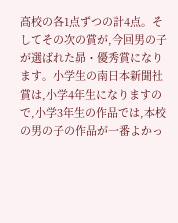高校の各1点ずつの計4点。そしてその次の賞が,今回男の子が選ばれた昴・優秀賞になります。小学生の南日本新聞社賞は,小学4年生になりますので,小学3年生の作品では,本校の男の子の作品が一番よかっ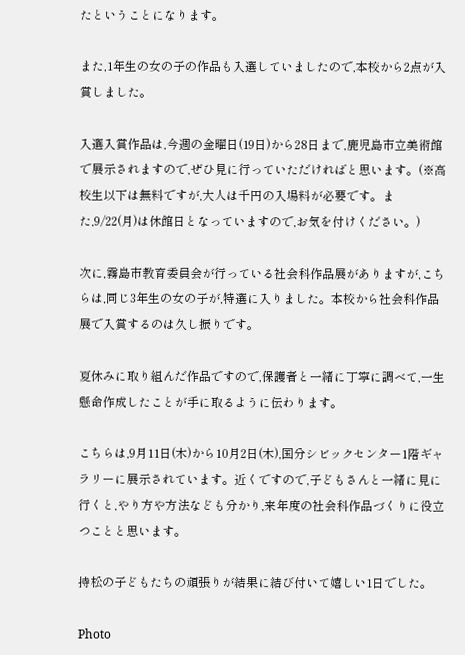たということになります。

また,1年生の女の子の作品も入選していましたので,本校から2点が入賞しました。

入選入賞作品は,今週の金曜日(19日)から28日まで,鹿児島市立美術館で展示されますので,ぜひ見に行っていただければと思います。(※高校生以下は無料ですが,大人は千円の入場料が必要です。また,9/22(月)は休館日となっていますので,お気を付けください。)

次に,霧島市教育委員会が行っている社会科作品展がありますが,こちらは,同じ3年生の女の子が,特選に入りました。本校から社会科作品展で入賞するのは久し振りです。

夏休みに取り組んだ作品ですので,保護者と一緒に丁寧に調べて,一生懸命作成したことが手に取るように伝わります。

こちらは,9月11日(木)から10月2日(木),国分シビックセンター1階ギャラリーに展示されています。近くですので,子どもさんと一緒に見に行くと,やり方や方法なども分かり,来年度の社会科作品づくりに役立つことと思います。

持松の子どもたちの頑張りが結果に結び付いて嬉しい1日でした。

Photo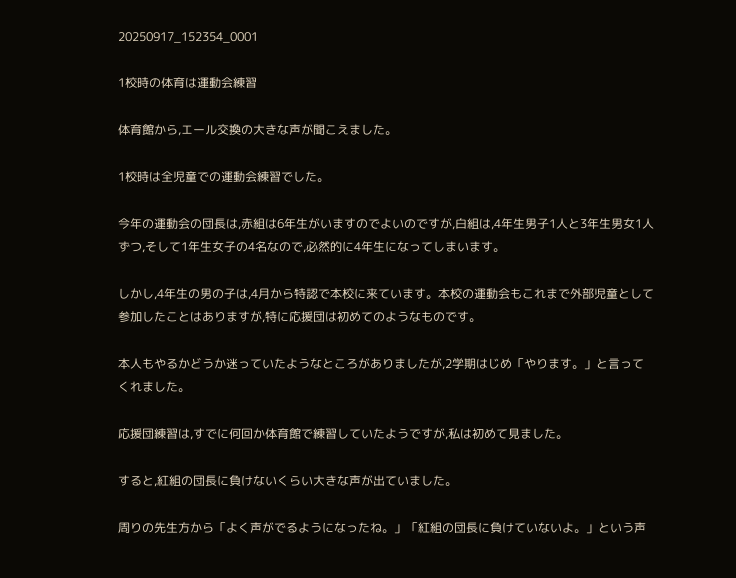20250917_152354_0001

1校時の体育は運動会練習

体育館から,エール交換の大きな声が聞こえました。

1校時は全児童での運動会練習でした。

今年の運動会の団長は,赤組は6年生がいますのでよいのですが,白組は,4年生男子1人と3年生男女1人ずつ,そして1年生女子の4名なので,必然的に4年生になってしまいます。

しかし,4年生の男の子は,4月から特認で本校に来ています。本校の運動会もこれまで外部児童として参加したことはありますが,特に応援団は初めてのようなものです。

本人もやるかどうか迷っていたようなところがありましたが,2学期はじめ「やります。」と言ってくれました。

応援団練習は,すでに何回か体育館で練習していたようですが,私は初めて見ました。

すると,紅組の団長に負けないくらい大きな声が出ていました。

周りの先生方から「よく声がでるようになったね。」「紅組の団長に負けていないよ。」という声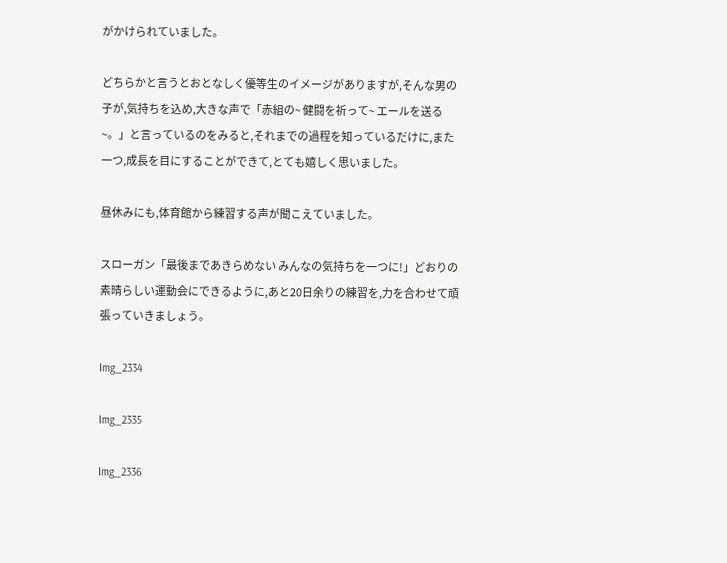がかけられていました。

どちらかと言うとおとなしく優等生のイメージがありますが,そんな男の子が,気持ちを込め,大きな声で「赤組の~ 健闘を祈って~ エールを送る~。」と言っているのをみると,それまでの過程を知っているだけに,また一つ,成長を目にすることができて,とても嬉しく思いました。

昼休みにも,体育館から練習する声が聞こえていました。

スローガン「最後まであきらめない みんなの気持ちを一つに!」どおりの素晴らしい運動会にできるように,あと20日余りの練習を,力を合わせて頑張っていきましょう。

Img_2334

Img_2335

Img_2336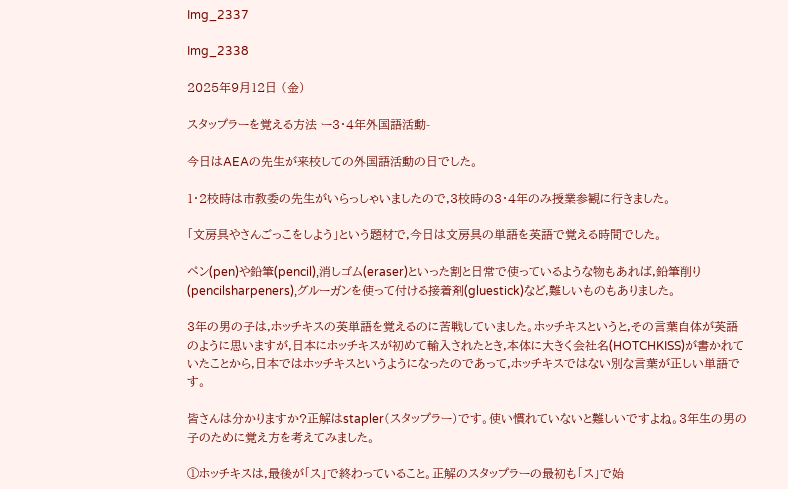Img_2337

Img_2338

2025年9月12日 (金)

スタップラーを覚える方法 ー3・4年外国語活動-

今日はAEAの先生が来校しての外国語活動の日でした。

1・2校時は市教委の先生がいらっしゃいましたので,3校時の3・4年のみ授業参観に行きました。

「文房具やさんごっこをしよう」という題材で,今日は文房具の単語を英語で覚える時間でした。

ペン(pen)や鉛筆(pencil),消しゴム(eraser)といった割と日常で使っているような物もあれば,鉛筆削り(pencilsharpeners),グルーガンを使って付ける接着剤(gluestick)など,難しいものもありました。

3年の男の子は,ホッチキスの英単語を覚えるのに苦戦していました。ホッチキスというと,その言葉自体が英語のように思いますが,日本にホッチキスが初めて輸入されたとき,本体に大きく会社名(HOTCHKISS)が書かれていたことから,日本ではホッチキスというようになったのであって,ホッチキスではない別な言葉が正しい単語です。

皆さんは分かりますか?正解はstapler(スタップラー)です。使い慣れていないと難しいですよね。3年生の男の子のために覚え方を考えてみました。

①ホッチキスは,最後が「ス」で終わっていること。正解のスタップラーの最初も「ス」で始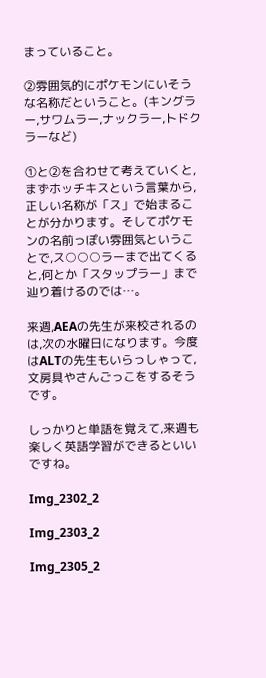まっていること。

②雰囲気的にポケモンにいそうな名称だということ。(キングラー,サワムラー,ナックラー,トドクラーなど)

①と②を合わせて考えていくと,まずホッチキスという言葉から,正しい名称が「ス」で始まることが分かります。そしてポケモンの名前っぽい雰囲気ということで,ス○○○ラーまで出てくると,何とか「スタップラー」まで辿り着けるのでは…。

来週,AEAの先生が来校されるのは,次の水曜日になります。今度はALTの先生もいらっしゃって,文房具やさんごっこをするそうです。

しっかりと単語を覚えて,来週も楽しく英語学習ができるといいですね。

Img_2302_2

Img_2303_2

Img_2305_2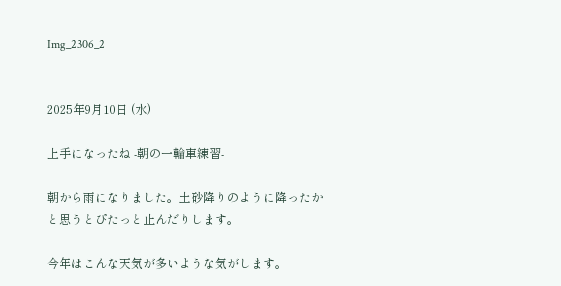Img_2306_2


2025年9月10日 (水)

上手になったね -朝の一輪車練習-

朝から雨になりました。土砂降りのように降ったかと思うとぴたっと止んだりします。

今年はこんな天気が多いような気がします。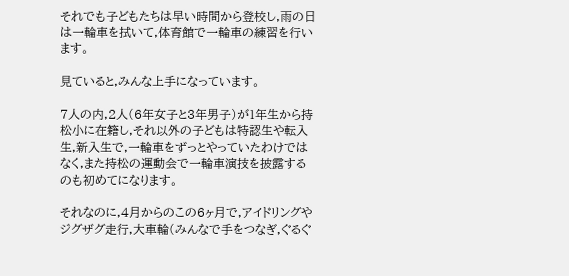それでも子どもたちは早い時間から登校し,雨の日は一輪車を拭いて,体育館で一輪車の練習を行います。

見ていると,みんな上手になっています。

7人の内,2人(6年女子と3年男子)が1年生から持松小に在籍し,それ以外の子どもは特認生や転入生,新入生で,一輪車をずっとやっていたわけではなく,また持松の運動会で一輪車演技を披露するのも初めてになります。

それなのに,4月からのこの6ヶ月で,アイドリングやジグザグ走行,大車輪(みんなで手をつなぎ,ぐるぐ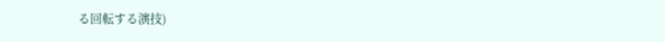る回転する演技)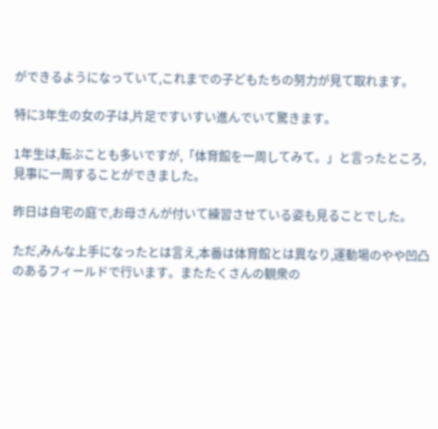ができるようになっていて,これまでの子どもたちの努力が見て取れます。

特に3年生の女の子は,片足ですいすい進んでいて驚きます。

1年生は,転ぶことも多いですが,「体育館を一周してみて。」と言ったところ,見事に一周することができました。

昨日は自宅の庭で,お母さんが付いて練習させている姿も見ることでした。

ただ,みんな上手になったとは言え,本番は体育館とは異なり,運動場のやや凹凸のあるフィールドで行います。またたくさんの観衆の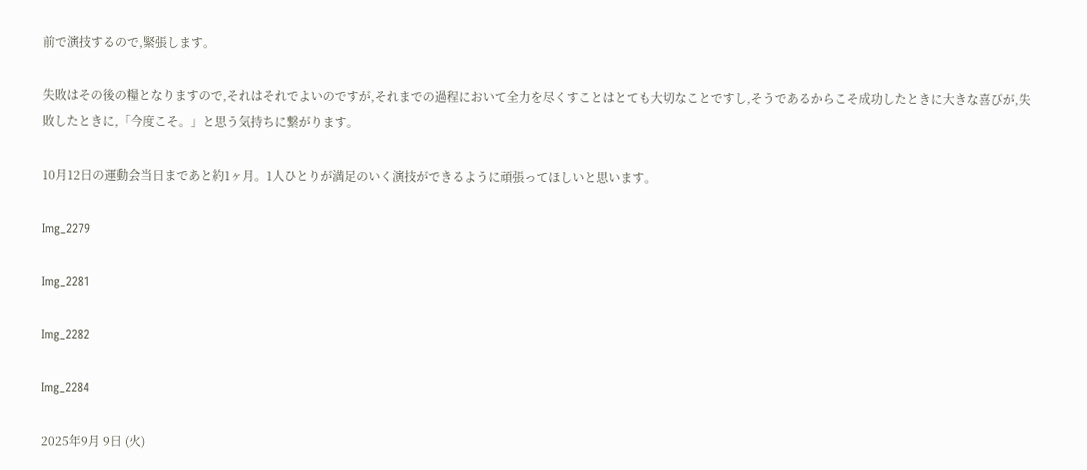前で演技するので,緊張します。

失敗はその後の糧となりますので,それはそれでよいのですが,それまでの過程において全力を尽くすことはとても大切なことですし,そうであるからこそ成功したときに大きな喜びが,失敗したときに,「今度こそ。」と思う気持ちに繋がります。

10月12日の運動会当日まであと約1ヶ月。1人ひとりが満足のいく演技ができるように頑張ってほしいと思います。

Img_2279

Img_2281

Img_2282

Img_2284

2025年9月 9日 (火)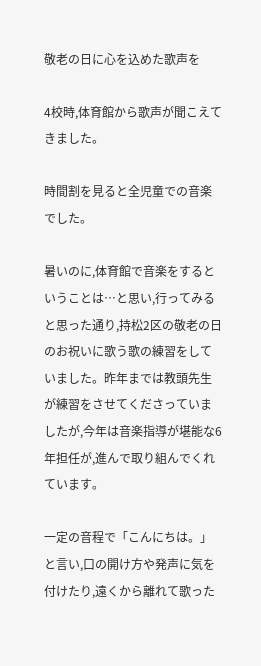敬老の日に心を込めた歌声を

4校時,体育館から歌声が聞こえてきました。

時間割を見ると全児童での音楽でした。

暑いのに,体育館で音楽をするということは…と思い,行ってみると思った通り,持松2区の敬老の日のお祝いに歌う歌の練習をしていました。昨年までは教頭先生が練習をさせてくださっていましたが,今年は音楽指導が堪能な6年担任が,進んで取り組んでくれています。

一定の音程で「こんにちは。」と言い,口の開け方や発声に気を付けたり,遠くから離れて歌った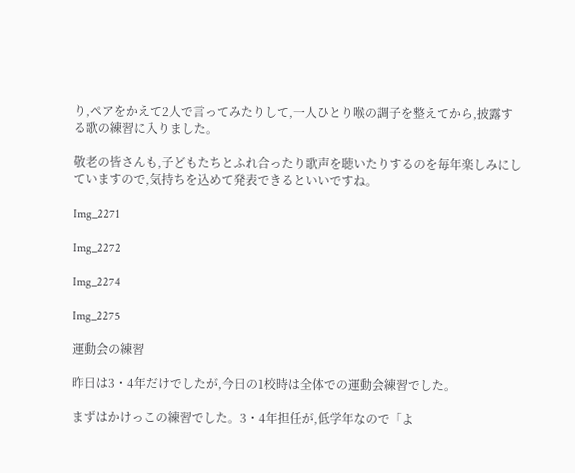り,ペアをかえて2人で言ってみたりして,一人ひとり喉の調子を整えてから,披露する歌の練習に入りました。

敬老の皆さんも,子どもたちとふれ合ったり歌声を聴いたりするのを毎年楽しみにしていますので,気持ちを込めて発表できるといいですね。

Img_2271

Img_2272

Img_2274

Img_2275

運動会の練習

昨日は3・4年だけでしたが,今日の1校時は全体での運動会練習でした。

まずはかけっこの練習でした。3・4年担任が,低学年なので「よ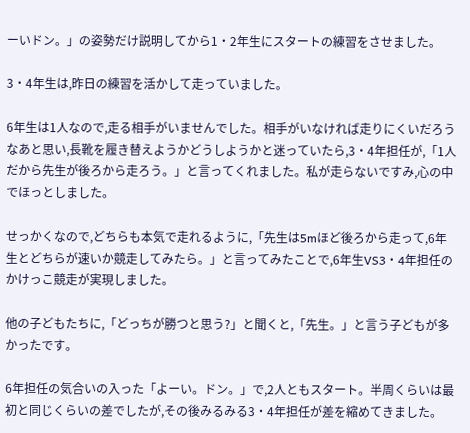ーいドン。」の姿勢だけ説明してから1・2年生にスタートの練習をさせました。

3・4年生は,昨日の練習を活かして走っていました。

6年生は1人なので,走る相手がいませんでした。相手がいなければ走りにくいだろうなあと思い,長靴を履き替えようかどうしようかと迷っていたら,3・4年担任が,「1人だから先生が後ろから走ろう。」と言ってくれました。私が走らないですみ,心の中でほっとしました。

せっかくなので,どちらも本気で走れるように,「先生は5mほど後ろから走って,6年生とどちらが速いか競走してみたら。」と言ってみたことで,6年生VS3・4年担任のかけっこ競走が実現しました。

他の子どもたちに,「どっちが勝つと思う?」と聞くと,「先生。」と言う子どもが多かったです。

6年担任の気合いの入った「よーい。ドン。」で,2人ともスタート。半周くらいは最初と同じくらいの差でしたが,その後みるみる3・4年担任が差を縮めてきました。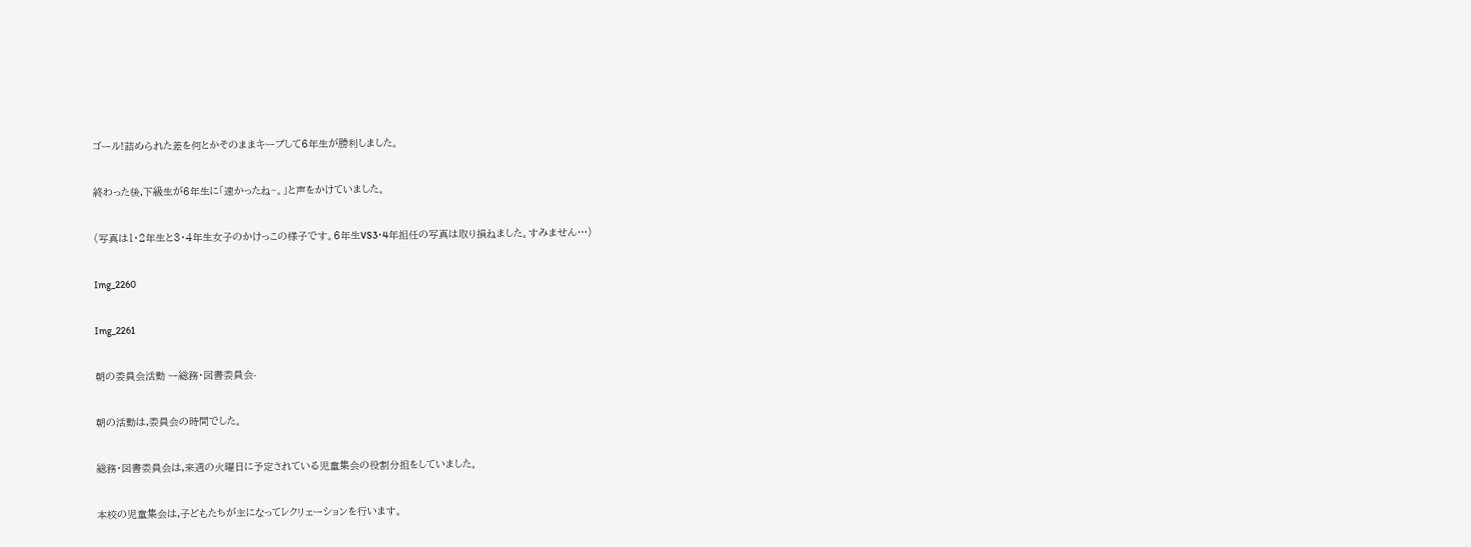ゴール!詰められた差を何とかそのままキープして6年生が勝利しました。

終わった後,下級生が6年生に「速かったね~。」と声をかけていました。

(写真は1・2年生と3・4年生女子のかけっこの様子です。6年生VS3・4年担任の写真は取り損ねました。すみません…)

Img_2260

Img_2261

朝の委員会活動 ー総務・図書委員会-

朝の活動は,委員会の時間でした。

総務・図書委員会は,来週の火曜日に予定されている児童集会の役割分担をしていました。

本校の児童集会は,子どもたちが主になってレクリェーションを行います。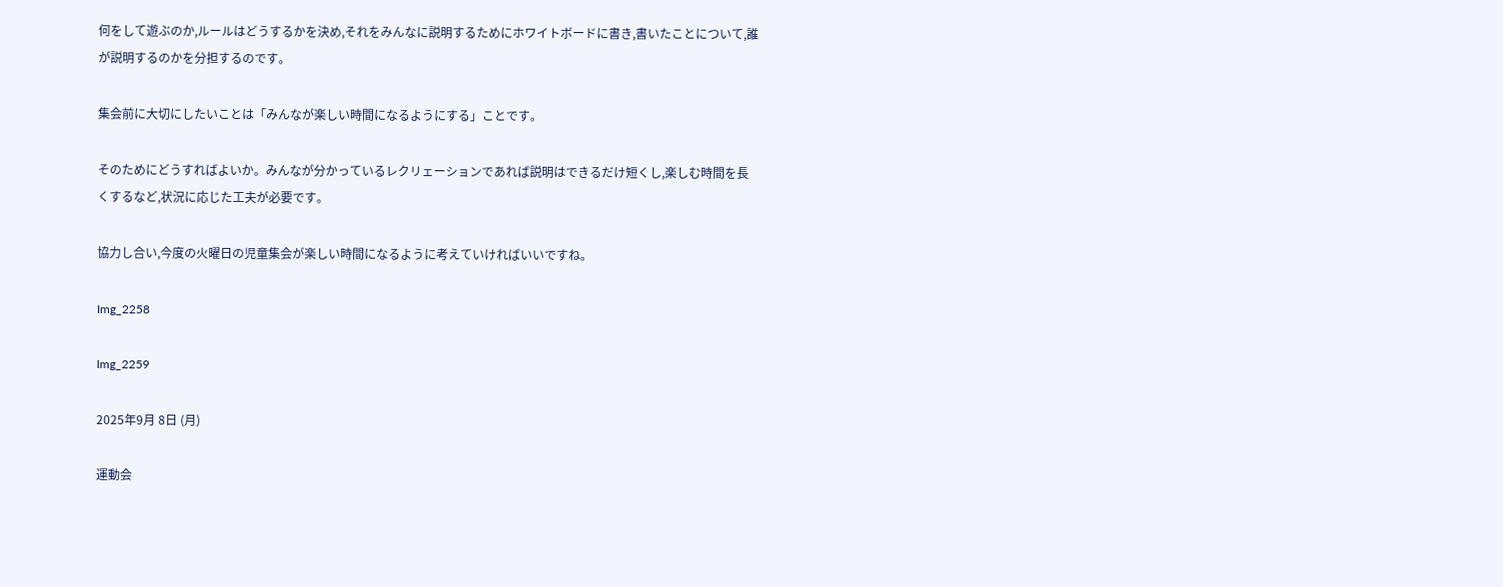何をして遊ぶのか,ルールはどうするかを決め,それをみんなに説明するためにホワイトボードに書き,書いたことについて,誰が説明するのかを分担するのです。

集会前に大切にしたいことは「みんなが楽しい時間になるようにする」ことです。

そのためにどうすればよいか。みんなが分かっているレクリェーションであれば説明はできるだけ短くし,楽しむ時間を長くするなど,状況に応じた工夫が必要です。

協力し合い,今度の火曜日の児童集会が楽しい時間になるように考えていければいいですね。

Img_2258

Img_2259

2025年9月 8日 (月)

運動会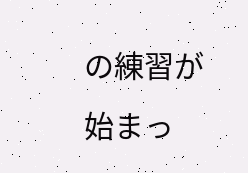の練習が始まっ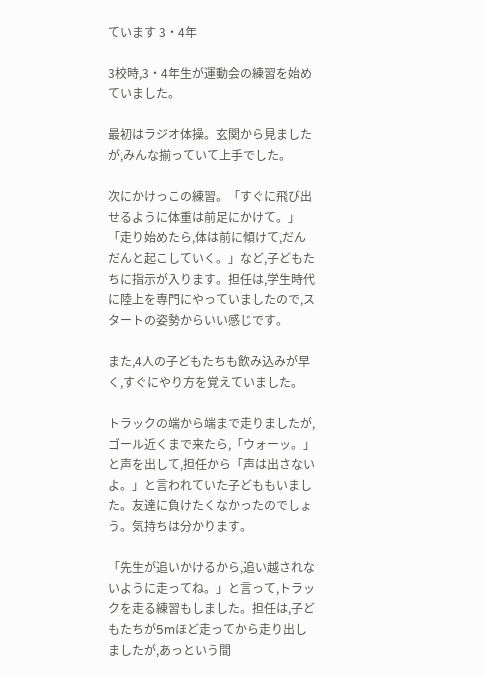ています 3・4年

3校時,3・4年生が運動会の練習を始めていました。

最初はラジオ体操。玄関から見ましたが,みんな揃っていて上手でした。

次にかけっこの練習。「すぐに飛び出せるように体重は前足にかけて。」「走り始めたら,体は前に傾けて,だんだんと起こしていく。」など,子どもたちに指示が入ります。担任は,学生時代に陸上を専門にやっていましたので,スタートの姿勢からいい感じです。

また,4人の子どもたちも飲み込みが早く,すぐにやり方を覚えていました。

トラックの端から端まで走りましたが,ゴール近くまで来たら,「ウォーッ。」と声を出して,担任から「声は出さないよ。」と言われていた子どももいました。友達に負けたくなかったのでしょう。気持ちは分かります。

「先生が追いかけるから,追い越されないように走ってね。」と言って,トラックを走る練習もしました。担任は,子どもたちが5mほど走ってから走り出しましたが,あっという間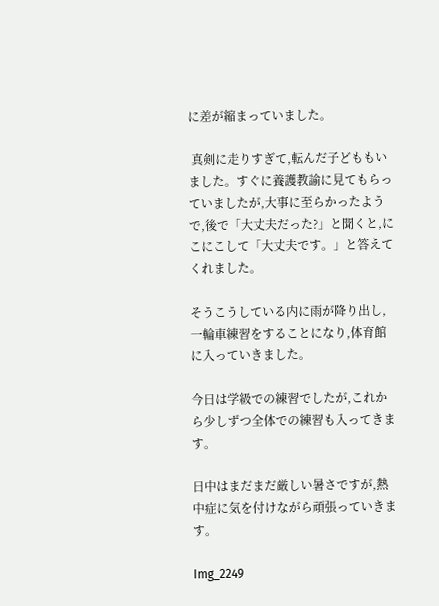に差が縮まっていました。

 真剣に走りすぎて,転んだ子どももいました。すぐに養護教諭に見てもらっていましたが,大事に至らかったようで,後で「大丈夫だった?」と聞くと,にこにこして「大丈夫です。」と答えてくれました。

そうこうしている内に雨が降り出し,一輪車練習をすることになり,体育館に入っていきました。

今日は学級での練習でしたが,これから少しずつ全体での練習も入ってきます。

日中はまだまだ厳しい暑さですが,熱中症に気を付けながら頑張っていきます。

Img_2249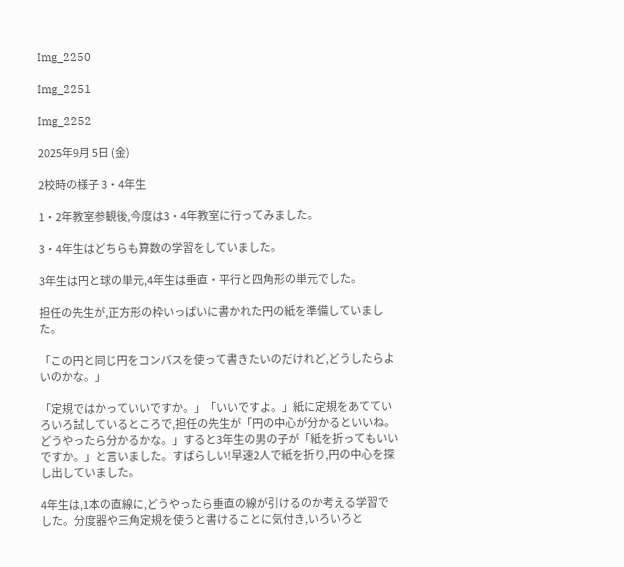Img_2250

Img_2251

Img_2252

2025年9月 5日 (金)

2校時の様子 3・4年生

1・2年教室参観後,今度は3・4年教室に行ってみました。

3・4年生はどちらも算数の学習をしていました。

3年生は円と球の単元,4年生は垂直・平行と四角形の単元でした。

担任の先生が,正方形の枠いっぱいに書かれた円の紙を準備していました。

「この円と同じ円をコンパスを使って書きたいのだけれど,どうしたらよいのかな。」

「定規ではかっていいですか。」「いいですよ。」紙に定規をあてていろいろ試しているところで,担任の先生が「円の中心が分かるといいね。どうやったら分かるかな。」すると3年生の男の子が「紙を折ってもいいですか。」と言いました。すばらしい!早速2人で紙を折り,円の中心を探し出していました。

4年生は,1本の直線に,どうやったら垂直の線が引けるのか考える学習でした。分度器や三角定規を使うと書けることに気付き,いろいろと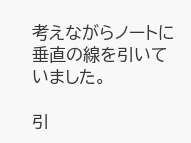考えながらノートに垂直の線を引いていました。

引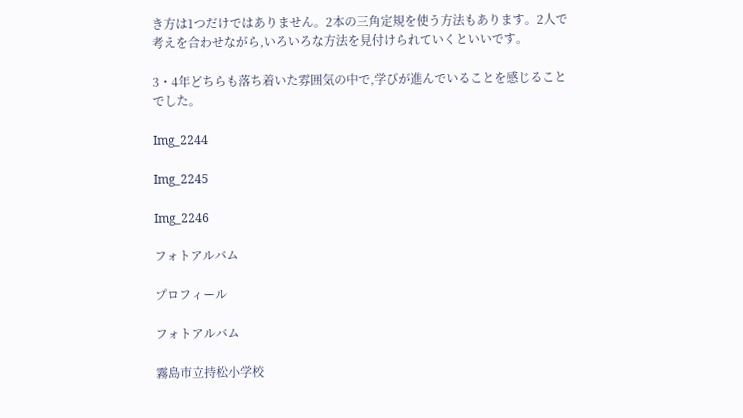き方は1つだけではありません。2本の三角定規を使う方法もあります。2人で考えを合わせながら,いろいろな方法を見付けられていくといいです。

3・4年どちらも落ち着いた雰囲気の中で,学びが進んでいることを感じることでした。

Img_2244

Img_2245

Img_2246

フォトアルバム

プロフィール

フォトアルバム

霧島市立持松小学校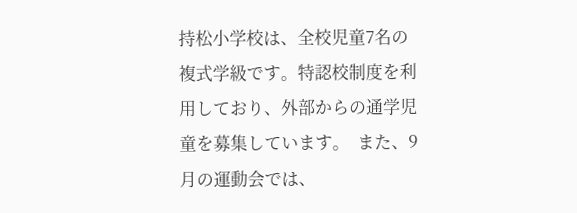持松小学校は、全校児童7名の複式学級です。特認校制度を利用しており、外部からの通学児童を募集しています。  また、9月の運動会では、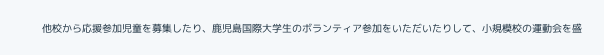他校から応援参加児童を募集したり、鹿児島国際大学生のボランティア参加をいただいたりして、小規模校の運動会を盛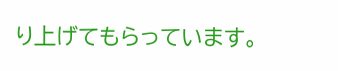り上げてもらっています。